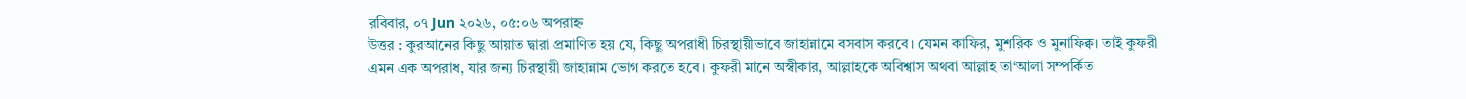রবিবার, ০৭ Jun ২০২৬, ০৫:০৬ অপরাহ্ন
উত্তর : কুরআনের কিছু আয়াত দ্বারা প্রমাণিত হয় যে, কিছু অপরাধী চিরস্থায়ীভাবে জাহান্নামে বসবাস করবে। যেমন কাফির, মুশরিক ও মুনাফিক্ব। তাই কুফরী এমন এক অপরাধ, যার জন্য চিরস্থায়ী জাহান্নাম ভোগ করতে হবে। কুফরী মানে অস্বীকার, আল্লাহকে অবিশ্বাস অথবা আল্লাহ তা‘আলা সম্পর্কিত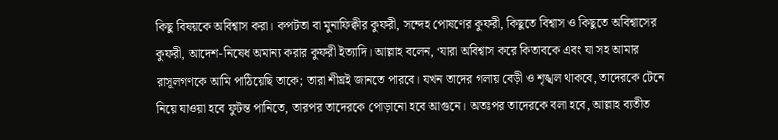কিছু বিষয়কে অবিশ্বাস করা। কপটতা বা মুনাফিক্বীর কুফরী, সন্দেহ পোষণের কুফরী, কিছুতে বিশ্বাস ও কিছুতে অবিশ্বাসের কুফরী, আদেশ-নিষেধ অমান্য করার কুফরী ইত্যাদি। আল্লাহ বলেন, ‘যারা অবিশ্বাস করে কিতাবকে এবং যা সহ আমার রাসূলগণকে আমি পাঠিয়েছি তাকে; তারা শীঘ্রই জানতে পারবে। যখন তাদের গলায় বেড়ী ও শৃঙ্খল থাকবে, তাদেরকে টেনে নিয়ে যাওয়া হবে ফুটন্ত পানিতে, তারপর তাদেরকে পোড়ানো হবে আগুনে। অতঃপর তাদেরকে বলা হবে, আল্লাহ ব্যতীত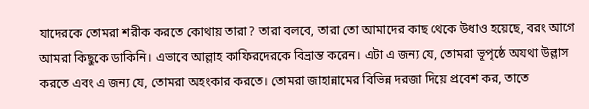যাদেরকে তোমরা শরীক করতে কোথায় তারা? তারা বলবে, তারা তো আমাদের কাছ থেকে উধাও হয়েছে, বরং আগে আমরা কিছুকে ডাকিনি। এভাবে আল্লাহ কাফিরদেরকে বিভ্রান্ত করেন। এটা এ জন্য যে, তোমরা ভূপৃষ্ঠে অযথা উল্লাস করতে এবং এ জন্য যে, তোমরা অহংকার করতে। তোমরা জাহান্নামের বিভিন্ন দরজা দিয়ে প্রবেশ কর, তাতে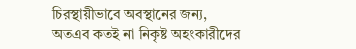চিরস্থায়ীভাবে অবস্থানের জন্য, অতএব কতই না নিকৃষ্ট অহংকারীদের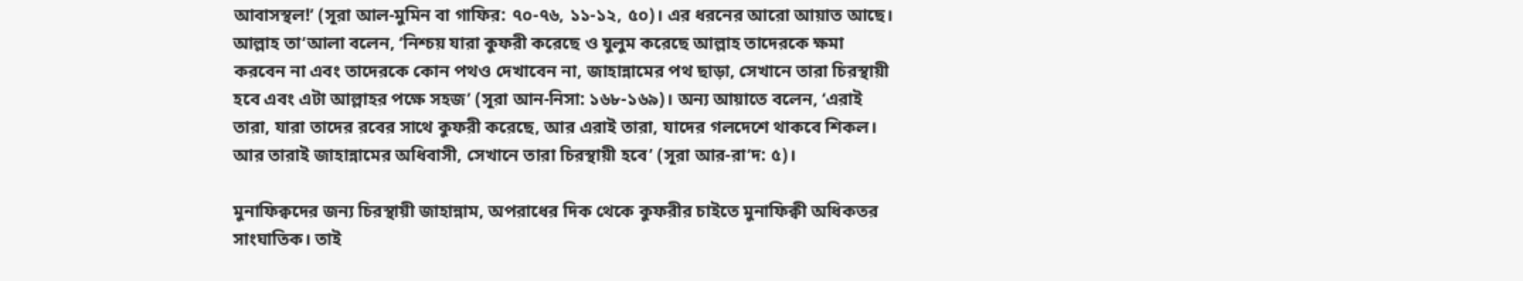আবাসস্থল!’ (সূরা আল-মুমিন বা গাফির: ৭০-৭৬, ১১-১২, ৫০)। এর ধরনের আরো আয়াত আছে। আল্লাহ তা‘আলা বলেন, ‘নিশ্চয় যারা কুফরী করেছে ও যুলুম করেছে আল্লাহ তাদেরকে ক্ষমা করবেন না এবং তাদেরকে কোন পথও দেখাবেন না, জাহান্নামের পথ ছাড়া, সেখানে তারা চিরস্থায়ী হবে এবং এটা আল্লাহর পক্ষে সহজ’ (সূরা আন-নিসা: ১৬৮-১৬৯)। অন্য আয়াতে বলেন, ‘এরাই তারা, যারা তাদের রবের সাথে কুফরী করেছে, আর এরাই তারা, যাদের গলদেশে থাকবে শিকল। আর তারাই জাহান্নামের অধিবাসী, সেখানে তারা চিরস্থায়ী হবে’ (সূরা আর-রা‘দ: ৫)।

মুনাফিক্বদের জন্য চিরস্থায়ী জাহান্নাম, অপরাধের দিক থেকে কুফরীর চাইতে মুনাফিক্বী অধিকতর সাংঘাতিক। তাই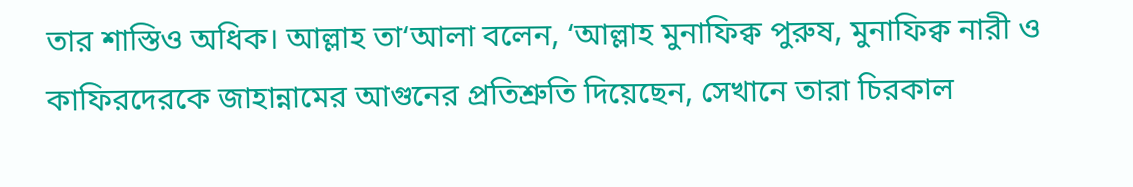তার শাস্তিও অধিক। আল্লাহ তা‘আলা বলেন, ‘আল্লাহ মুনাফিক্ব পুরুষ, মুনাফিক্ব নারী ও কাফিরদেরকে জাহান্নামের আগুনের প্রতিশ্রুতি দিয়েছেন, সেখানে তারা চিরকাল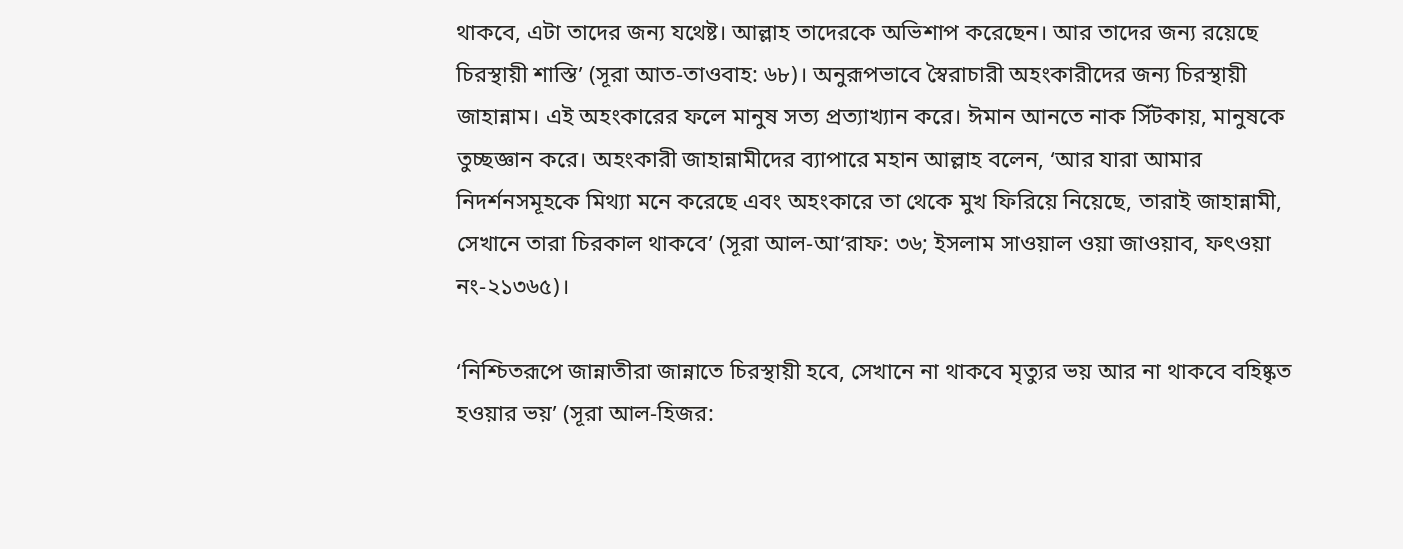থাকবে, এটা তাদের জন্য যথেষ্ট। আল্লাহ তাদেরকে অভিশাপ করেছেন। আর তাদের জন্য রয়েছে চিরস্থায়ী শাস্তি’ (সূরা আত-তাওবাহ: ৬৮)। অনুরূপভাবে স্বৈরাচারী অহংকারীদের জন্য চিরস্থায়ী জাহান্নাম। এই অহংকারের ফলে মানুষ সত্য প্রত্যাখ্যান করে। ঈমান আনতে নাক সিঁটকায়, মানুষকে তুচ্ছজ্ঞান করে। অহংকারী জাহান্নামীদের ব্যাপারে মহান আল্লাহ বলেন, ‘আর যারা আমার নিদর্শনসমূহকে মিথ্যা মনে করেছে এবং অহংকারে তা থেকে মুখ ফিরিয়ে নিয়েছে, তারাই জাহান্নামী, সেখানে তারা চিরকাল থাকবে’ (সূরা আল-আ‘রাফ: ৩৬; ইসলাম সাওয়াল ওয়া জাওয়াব, ফৎওয়া নং-২১৩৬৫)।

‘নিশ্চিতরূপে জান্নাতীরা জান্নাতে চিরস্থায়ী হবে, সেখানে না থাকবে মৃত্যুর ভয় আর না থাকবে বহিষ্কৃত হওয়ার ভয়’ (সূরা আল-হিজর: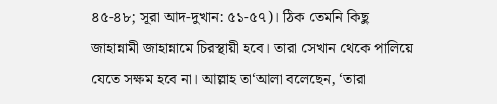৪৫-৪৮; সূরা আদ-দুখান: ৫১-৫৭)। ঠিক তেমনি কিছু জাহান্নামী জাহান্নামে চিরস্থায়ী হবে। ‌তারা সেখান থেকে পালিয়ে যেতে সক্ষম হবে না। আল্লাহ তা‘আলা বলেছেন, ‘তারা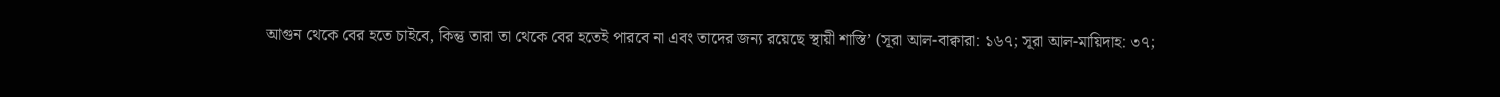আগুন থেকে বের হতে চাইবে, কিন্তু তারা তা থেকে বের হতেই পারবে না এবং তাদের জন্য রয়েছে স্থায়ী শাস্তি’ (সূরা আল-বাক্বারা: ১৬৭; সূরা আল-মায়িদাহ: ৩৭;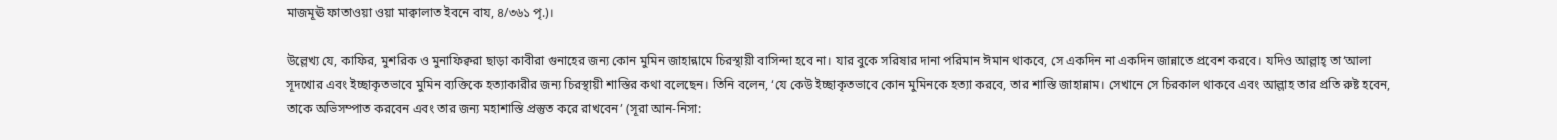মাজমূঊ ফাতাওয়া ওয়া মাক্বালাত ইবনে বায, ৪/৩৬১ পৃ.)।

উল্লেখ্য যে, কাফির, মুশরিক ও মুনাফিক্বরা ছাড়া কাবীরা গুনাহের জন্য কোন মুমিন জাহান্নামে চিরস্থায়ী বাসিন্দা হবে না। যার বুকে সরিষার দানা পরিমান ঈমান থাকবে, সে একদিন না একদিন জান্নাতে প্রবেশ করবে। যদিও আল্লাহ্ তা‘আলা সূদখোর এবং ইচ্ছাকৃতভাবে মুমিন ব্যক্তিকে হত্যাকারীর জন্য চিরস্থায়ী শাস্তির কথা বলেছেন। তিনি বলেন, ‘যে কেউ ইচ্ছাকৃতভাবে কোন মুমিনকে হত্যা করবে, তার শাস্তি জাহান্নাম। সেখানে সে চিরকাল থাকবে এবং আল্লাহ তার প্রতি রুষ্ট হবেন, তাকে অভিসম্পাত করবেন এবং তার জন্য মহাশাস্তি প্রস্তুত করে রাখবেন’ (সূরা আন-নিসা: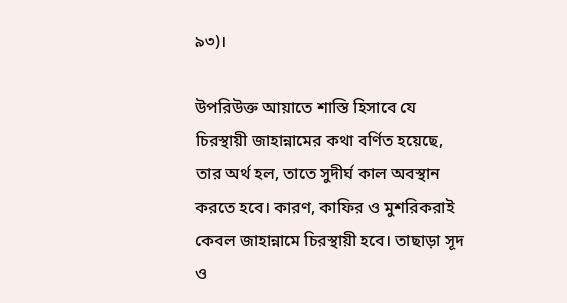৯৩)।

উপরিউক্ত আয়াতে শাস্তি হিসাবে যে চিরস্থায়ী জাহান্নামের কথা বর্ণিত হয়েছে, তার অর্থ হল, তাতে সুদীর্ঘ কাল অবস্থান করতে হবে। কারণ, কাফির ও মুশরিকরাই কেবল জাহান্নামে চিরস্থায়ী হবে। তাছাড়া সূদ ও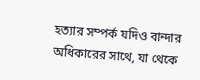হত্যার সম্পর্ক যদিও বান্দার অধিকারের সাথে, যা থেকে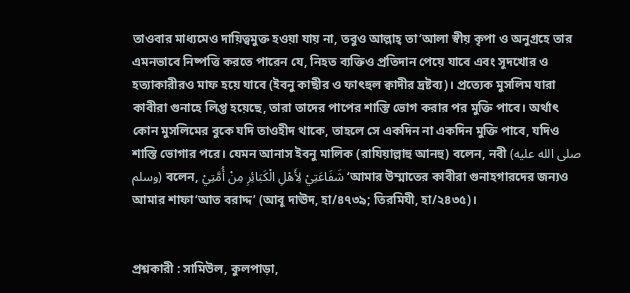তাওবার মাধ্যমেও দায়িত্বমুক্ত হওয়া যায় না, তবুও আল্লাহ্ তা‘আলা স্বীয় কৃপা ও অনুগ্রহে তার এমনভাবে নিষ্পত্তি করতে পারেন যে, নিহত ব্যক্তিও প্রতিদান পেয়ে যাবে এবং সূদখোর ও হত্যাকারীরও মাফ হয়ে যাবে (ইবনু কাছীর ও ফাৎহুল ক্বাদীর দ্রষ্টব্য)। প্রত্যেক মুসলিম যারা কাবীরা গুনাহে লিপ্ত হয়েছে, তারা তাদের পাপের শাস্তি ভোগ করার পর মুক্তি পাবে। অর্থাৎ কোন মুসলিমের বুকে যদি তাওহীদ থাকে, তাহলে সে একদিন না একদিন মুক্তি পাবে, যদিও শাস্তি ভোগার পরে। যেমন আনাস ইবনু মালিক (রাযিয়াল্লাহু আনহু) বলেন, নবী (صلى الله عليه وسلم) বলেন, شَفَاعَتِيْ لِأَهْلِ الْكَبَائِرِ مِنْ أُمَّتِيْ ‘আমার উম্মাতের কাবীরা গুনাহগারদের জন্যও আমার শাফা‘আত বরাদ্দ’ (আবূ দাঊদ, হা/৪৭৩৯; তিরমিযী, হা/২৪৩৫)।


প্রশ্নকারী : সামিউল, কুলপাড়া,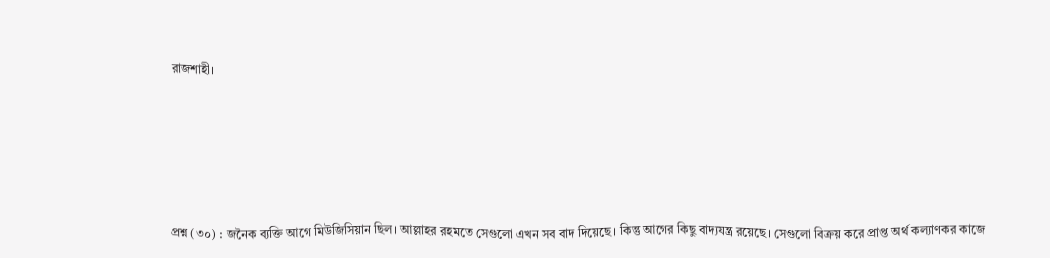রাজশাহী।





প্রশ্ন (৩০) : জনৈক ব্যক্তি আগে মিউজিসিয়ান ছিল। আল্লাহর রহমতে সেগুলো এখন সব বাদ দিয়েছে। কিন্তু আগের কিছু বাদ্যযন্ত্র রয়েছে। সেগুলো বিক্রয় করে প্রাপ্ত অর্থ কল্যাণকর কাজে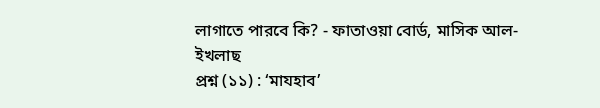লাগাতে পারবে কি? - ফাতাওয়া বোর্ড, মাসিক আল-ইখলাছ
প্রশ্ন (১১) : ‘মাযহাব’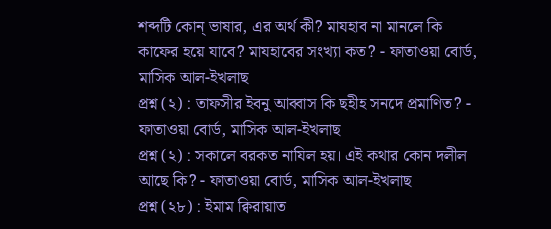শব্দটি কোন্ ভাষার, এর অর্থ কী? মাযহাব না মানলে কি কাফের হয়ে যাবে? মাযহাবের সংখ্যা কত? - ফাতাওয়া বোর্ড, মাসিক আল-ইখলাছ
প্রশ্ন (২) : তাফসীর ইবনু আব্বাস কি ছহীহ সনদে প্রমাণিত? - ফাতাওয়া বোর্ড, মাসিক আল-ইখলাছ
প্রশ্ন (২) : সকালে বরকত নাযিল হয়। এই কথার কোন দলীল আছে কি? - ফাতাওয়া বোর্ড, মাসিক আল-ইখলাছ
প্রশ্ন (২৮) : ইমাম ক্বিরায়াত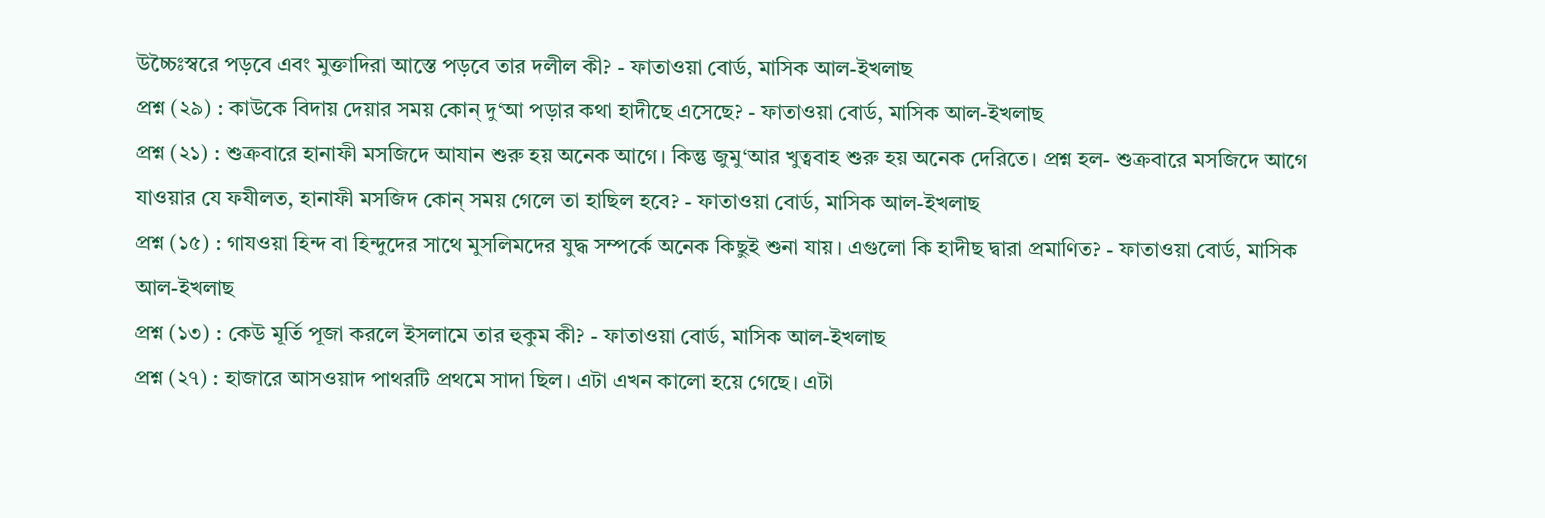উচ্চৈঃস্বরে পড়বে এবং মুক্তাদিরা আস্তে পড়বে তার দলীল কী? - ফাতাওয়া বোর্ড, মাসিক আল-ইখলাছ
প্রশ্ন (২৯) : কাউকে বিদায় দেয়ার সময় কোন্ দু‘আ পড়ার কথা হাদীছে এসেছে? - ফাতাওয়া বোর্ড, মাসিক আল-ইখলাছ
প্রশ্ন (২১) : শুক্রবারে হানাফী মসজিদে আযান শুরু হয় অনেক আগে। কিন্তু জুমু‘আর খুত্ববাহ শুরু হয় অনেক দেরিতে। প্রশ্ন হল- শুক্রবারে মসজিদে আগে যাওয়ার যে ফযীলত, হানাফী মসজিদ কোন্ সময় গেলে তা হাছিল হবে? - ফাতাওয়া বোর্ড, মাসিক আল-ইখলাছ
প্রশ্ন (১৫) : গাযওয়া হিন্দ‌‌ বা হিন্দুদের সাথে মুসলিমদের যুদ্ধ সম্পর্কে অনেক কিছুই শুনা যায়। এগুলো কি হাদীছ দ্বারা প্রমাণিত? - ফাতাওয়া বোর্ড, মাসিক আল-ইখলাছ
প্রশ্ন (১৩) : কেউ মূর্তি পূজা করলে ইসলামে তার হুকুম কী? - ফাতাওয়া বোর্ড, মাসিক আল-ইখলাছ
প্রশ্ন (২৭) : হাজারে আসওয়াদ পাথরটি প্রথমে সাদা ছিল। এটা এখন কালো হয়ে গেছে। এটা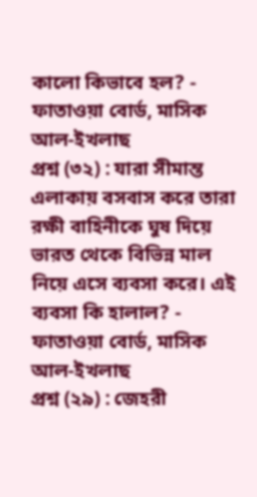কালো কিভাবে হল? - ফাতাওয়া বোর্ড, মাসিক আল-ইখলাছ
প্রশ্ন (৩২) : যারা সীমান্ত এলাকায় বসবাস করে তারা রক্ষী বাহিনীকে ঘুষ দিয়ে ভারত থেকে বিভিন্ন মাল নিয়ে এসে ব্যবসা করে। এই ব্যবসা কি হালাল? - ফাতাওয়া বোর্ড, মাসিক আল-ইখলাছ
প্রশ্ন (২৯) : জেহরী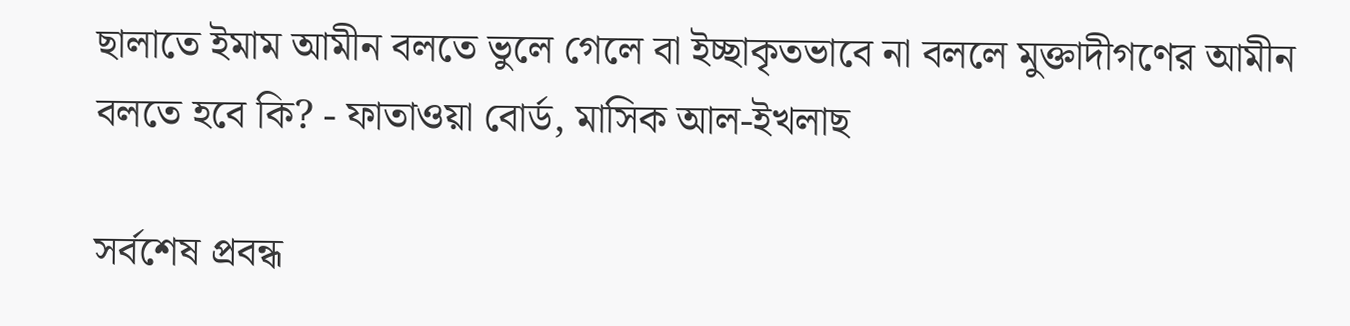ছালাতে ইমাম আমীন বলতে ভুলে গেলে বা ইচ্ছাকৃতভাবে না বললে মুক্তাদীগণের আমীন বলতে হবে কি? - ফাতাওয়া বোর্ড, মাসিক আল-ইখলাছ

সর্বশেষ প্রবন্ধ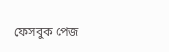ফেসবুক পেজ